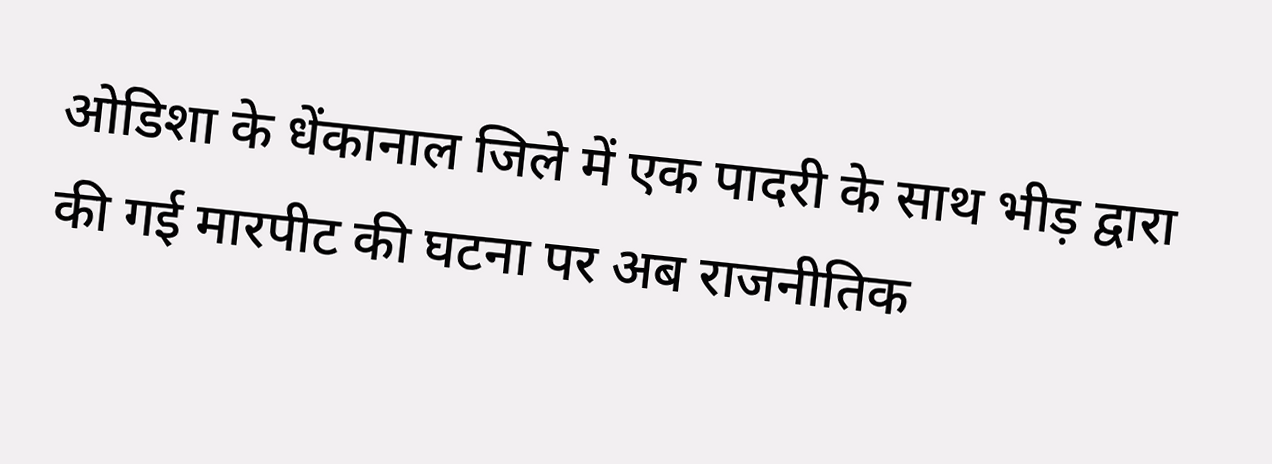ओडिशा के धेंकानाल जिले में एक पादरी के साथ भीड़ द्वारा की गई मारपीट की घटना पर अब राजनीतिक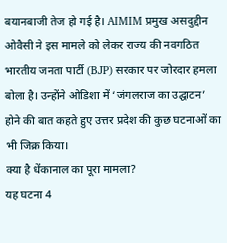बयानबाजी तेज हो गई है। AIMIM प्रमुख असदुद्दीन ओवैसी ने इस मामले को लेकर राज्य की नवगठित भारतीय जनता पार्टी (BJP) सरकार पर जोरदार हमला बोला है। उन्होंने ओडिशा में ‘जंगलराज का उद्घाटन’ होने की बात कहते हुए उत्तर प्रदेश की कुछ घटनाओं का भी जिक्र किया।
क्या है धेंकानाल का पूरा मामला?
यह घटना 4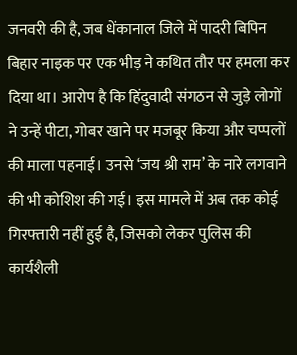जनवरी की है, जब धेंकानाल जिले में पादरी बिपिन बिहार नाइक पर एक भीड़ ने कथित तौर पर हमला कर दिया था। आरोप है कि हिंदुवादी संगठन से जुड़े लोगों ने उन्हें पीटा, गोबर खाने पर मजबूर किया और चप्पलों की माला पहनाई। उनसे ‘जय श्री राम’ के नारे लगवाने की भी कोशिश की गई। इस मामले में अब तक कोई गिरफ्तारी नहीं हुई है, जिसको लेकर पुलिस की कार्यशैली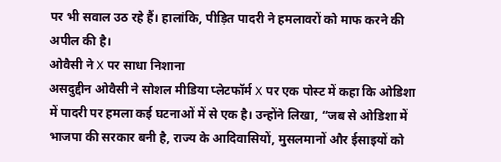पर भी सवाल उठ रहे हैं। हालांकि, पीड़ित पादरी ने हमलावरों को माफ करने की अपील की है।
ओवैसी ने X पर साधा निशाना
असदुद्दीन ओवैसी ने सोशल मीडिया प्लेटफॉर्म X पर एक पोस्ट में कहा कि ओडिशा में पादरी पर हमला कई घटनाओं में से एक है। उन्होंने लिखा, “जब से ओडिशा में भाजपा की सरकार बनी है, राज्य के आदिवासियों, मुसलमानों और ईसाइयों को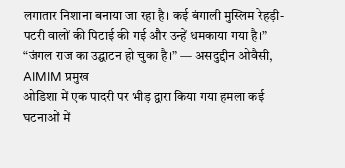लगातार निशाना बनाया जा रहा है। कई बंगाली मुस्लिम रेहड़ी-पटरी वालों की पिटाई की गई और उन्हें धमकाया गया है।”
“जंगल राज का उद्घाटन हो चुका है।” — असदुद्दीन ओवैसी, AIMIM प्रमुख
ओडिशा में एक पादरी पर भीड़ द्वारा किया गया हमला कई घटनाओं में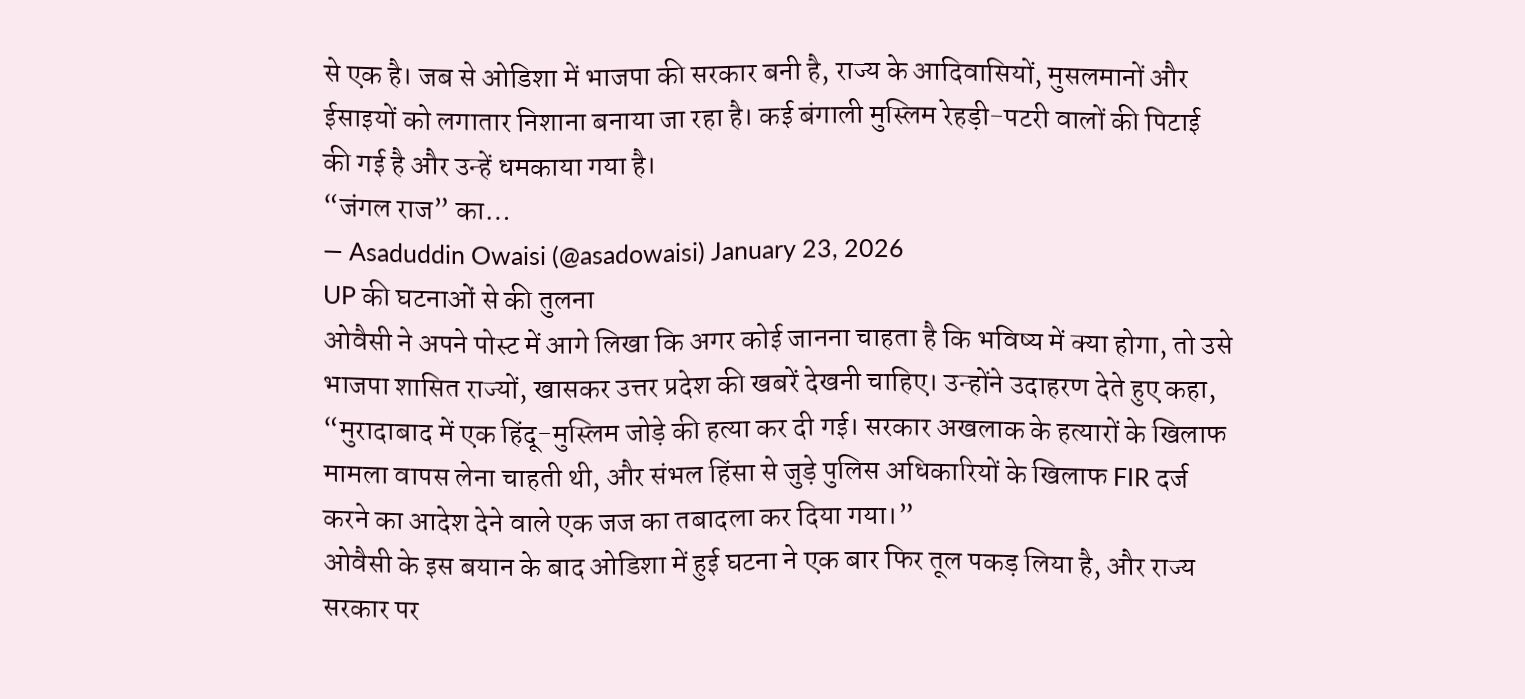से एक है। जब से ओडिशा में भाजपा की सरकार बनी है, राज्य के आदिवासियों, मुसलमानों और ईसाइयों को लगातार निशाना बनाया जा रहा है। कई बंगाली मुस्लिम रेहड़ी-पटरी वालों की पिटाई की गई है और उन्हें धमकाया गया है।
“जंगल राज” का…
— Asaduddin Owaisi (@asadowaisi) January 23, 2026
UP की घटनाओं से की तुलना
ओवैसी ने अपने पोस्ट में आगे लिखा कि अगर कोई जानना चाहता है कि भविष्य में क्या होगा, तो उसे भाजपा शासित राज्यों, खासकर उत्तर प्रदेश की खबरें देखनी चाहिए। उन्होंने उदाहरण देते हुए कहा, “मुरादाबाद में एक हिंदू-मुस्लिम जोड़े की हत्या कर दी गई। सरकार अखलाक के हत्यारों के खिलाफ मामला वापस लेना चाहती थी, और संभल हिंसा से जुड़े पुलिस अधिकारियों के खिलाफ FIR दर्ज करने का आदेश देने वाले एक जज का तबादला कर दिया गया।”
ओवैसी के इस बयान के बाद ओडिशा में हुई घटना ने एक बार फिर तूल पकड़ लिया है, और राज्य सरकार पर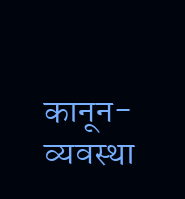कानून-व्यवस्था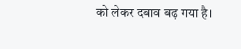को लेकर दबाव बढ़ गया है।